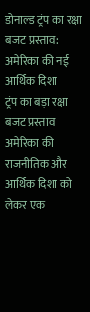डोनाल्ड ट्रंप का रक्षा बजट प्रस्ताव: अमेरिका की नई आर्थिक दिशा
ट्रंप का बड़ा रक्षा बजट प्रस्ताव
अमेरिका की राजनीतिक और आर्थिक दिशा को लेकर एक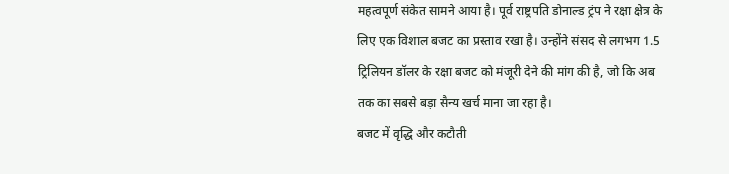महत्वपूर्ण संकेत सामने आया है। पूर्व राष्ट्रपति डोनाल्ड ट्रंप ने रक्षा क्षेत्र के लिए एक विशाल बजट का प्रस्ताव रखा है। उन्होंने संसद से लगभग 1.5 ट्रिलियन डॉलर के रक्षा बजट को मंजूरी देने की मांग की है, जो कि अब तक का सबसे बड़ा सैन्य खर्च माना जा रहा है।
बजट में वृद्धि और कटौती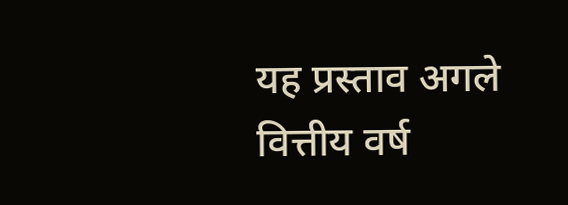यह प्रस्ताव अगले वित्तीय वर्ष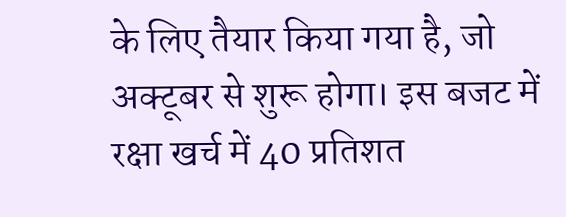के लिए तैयार किया गया है, जो अक्टूबर से शुरू होगा। इस बजट में रक्षा खर्च में 40 प्रतिशत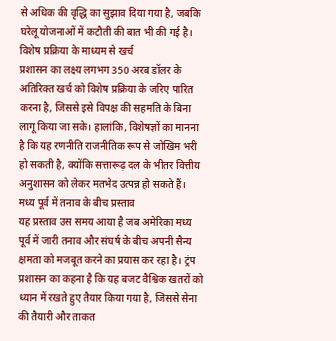से अधिक की वृद्धि का सुझाव दिया गया है, जबकि घरेलू योजनाओं में कटौती की बात भी की गई है।
विशेष प्रक्रिया के माध्यम से खर्च
प्रशासन का लक्ष्य लगभग 350 अरब डॉलर के अतिरिक्त खर्च को विशेष प्रक्रिया के जरिए पारित करना है, जिससे इसे विपक्ष की सहमति के बिना लागू किया जा सके। हालांकि, विशेषज्ञों का मानना है कि यह रणनीति राजनीतिक रूप से जोखिम भरी हो सकती है, क्योंकि सत्तारूढ़ दल के भीतर वित्तीय अनुशासन को लेकर मतभेद उत्पन्न हो सकते हैं।
मध्य पूर्व में तनाव के बीच प्रस्ताव
यह प्रस्ताव उस समय आया है जब अमेरिका मध्य पूर्व में जारी तनाव और संघर्ष के बीच अपनी सैन्य क्षमता को मजबूत करने का प्रयास कर रहा है। ट्रंप प्रशासन का कहना है कि यह बजट वैश्विक खतरों को ध्यान में रखते हुए तैयार किया गया है, जिससे सेना की तैयारी और ताकत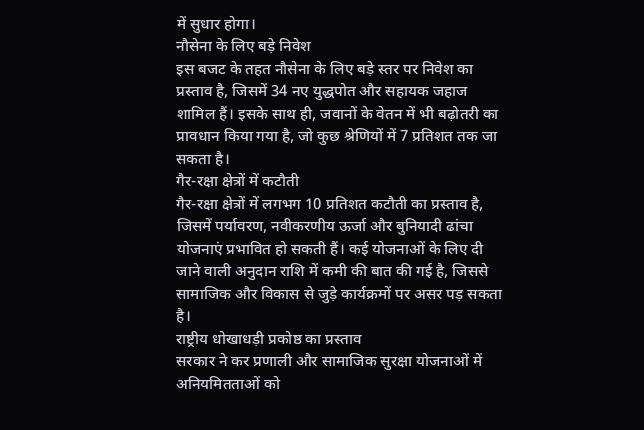में सुधार होगा।
नौसेना के लिए बड़े निवेश
इस बजट के तहत नौसेना के लिए बड़े स्तर पर निवेश का प्रस्ताव है, जिसमें 34 नए युद्धपोत और सहायक जहाज शामिल हैं। इसके साथ ही, जवानों के वेतन में भी बढ़ोतरी का प्रावधान किया गया है, जो कुछ श्रेणियों में 7 प्रतिशत तक जा सकता है।
गैर-रक्षा क्षेत्रों में कटौती
गैर-रक्षा क्षेत्रों में लगभग 10 प्रतिशत कटौती का प्रस्ताव है, जिसमें पर्यावरण, नवीकरणीय ऊर्जा और बुनियादी ढांचा योजनाएं प्रभावित हो सकती हैं। कई योजनाओं के लिए दी जाने वाली अनुदान राशि में कमी की बात की गई है, जिससे सामाजिक और विकास से जुड़े कार्यक्रमों पर असर पड़ सकता है।
राष्ट्रीय धोखाधड़ी प्रकोष्ठ का प्रस्ताव
सरकार ने कर प्रणाली और सामाजिक सुरक्षा योजनाओं में अनियमितताओं को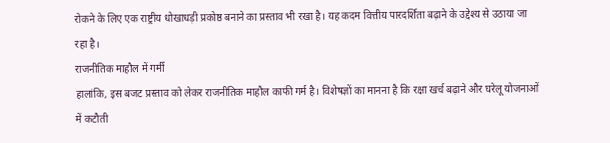रोकने के लिए एक राष्ट्रीय धोखाधड़ी प्रकोष्ठ बनाने का प्रस्ताव भी रखा है। यह कदम वित्तीय पारदर्शिता बढ़ाने के उद्देश्य से उठाया जा रहा है।
राजनीतिक माहौल में गर्मी
हालांकि, इस बजट प्रस्ताव को लेकर राजनीतिक माहौल काफी गर्म है। विशेषज्ञों का मानना है कि रक्षा खर्च बढ़ाने और घरेलू योजनाओं में कटौती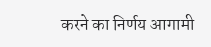करने का निर्णय आगामी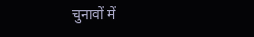चुनावों में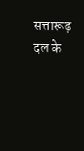सत्तारूढ़ दल के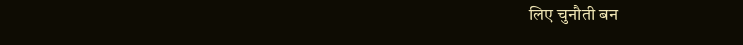लिए चुनौती बन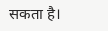सकता है।